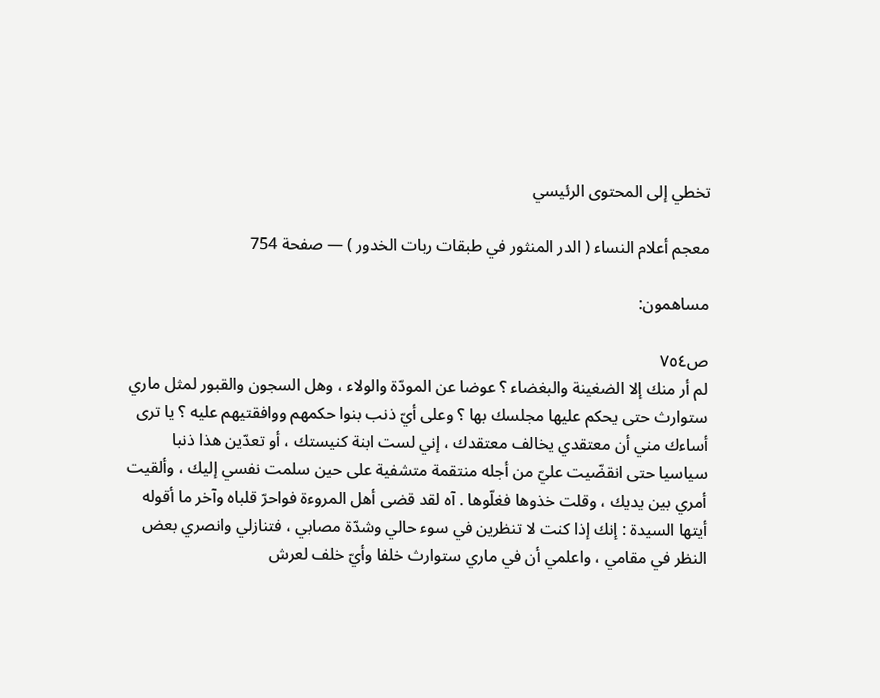تخطي إلى المحتوى الرئيسي

معجم أعلام النساء ( الدر المنثور في طبقات ربات الخدور ) — صفحة 754

مساهمون:

ص٧٥٤
لم أر منك إلا الضغينة والبغضاء ؟ عوضا عن المودّة والولاء ، وهل السجون والقبور لمثل ماري ستوارث حتى يحكم عليها مجلسك بها ؟ وعلى أيّ ذنب بنوا حكمهم ووافقتيهم عليه ؟ يا ترى أساءك مني أن معتقدي يخالف معتقدك ، إني لست ابنة كنيستك ، أو تعدّين هذا ذنبا سياسيا حتى انقضّيت عليّ من أجله منتقمة متشفية على حين سلمت نفسي إليك ، وألقيت أمري بين يديك ، وقلت خذوها فغلّوها . آه لقد قضى أهل المروءة فواحرّ قلباه وآخر ما أقوله أيتها السيدة : إنك إذا كنت لا تنظرين في سوء حالي وشدّة مصابي ، فتنازلي وانصري بعض النظر في مقامي ، واعلمي أن في ماري ستوارث خلفا وأيّ خلف لعرش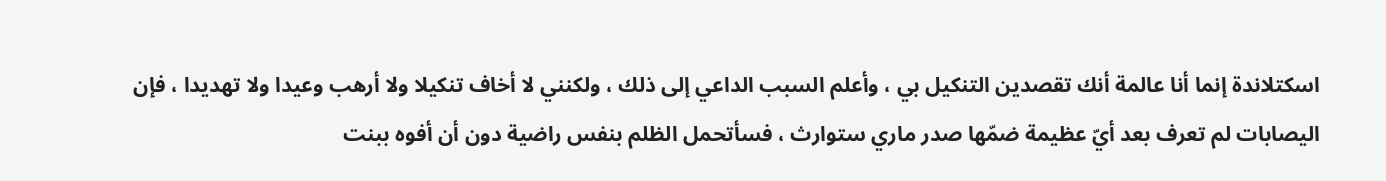اسكتلاندة إنما أنا عالمة أنك تقصدين التنكيل بي ، وأعلم السبب الداعي إلى ذلك ، ولكنني لا أخاف تنكيلا ولا أرهب وعيدا ولا تهديدا ، فإن اليصابات لم تعرف بعد أيّ عظيمة ضمّها صدر ماري ستوارث ، فسأتحمل الظلم بنفس راضية دون أن أفوه ببنت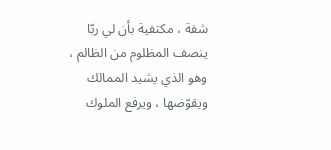شفة ، مكتفية بأن لي ربّا ينصف المظلوم من الظالم ، وهو الذي يشيد الممالك ويقوّضها ، ويرفع الملوك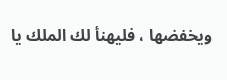ويخفضها ، فليهنأ لك الملك يا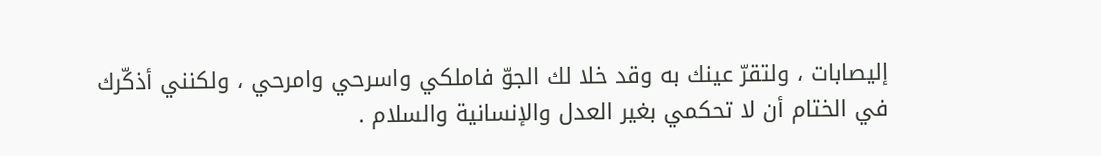إليصابات ، ولتقرّ عينك به وقد خلا لك الجوّ فاملكي واسرحي وامرحي ، ولكنني أذكّرك في الختام أن لا تحكمي بغير العدل والإنسانية والسلام .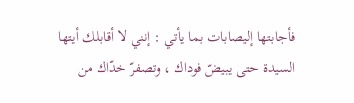فأجابتها إليصابات بما يأتي : إنني لا أقابلك أيتها السيدة حتى يبيضّ فوداك ، وتصفرّ خدّاك من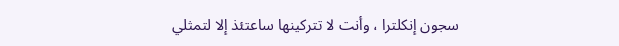سجون إنكلترا ، وأنت لا تتركينها ساعتئذ إلا لتمثلي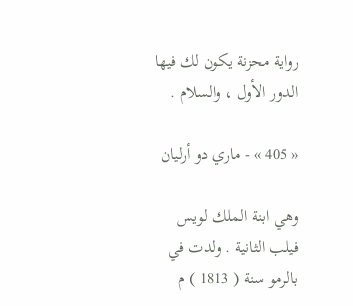رواية محزنة يكون لك فيها الدور الأول ، والسلام .

« 405 » - ماري دو أرليان

وهي ابنة الملك لويس فيلب الثانية . ولدت في بالرمو سنة ( 1813 ) م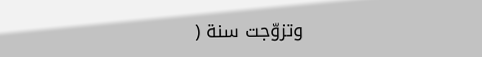وتزوّجت سنة (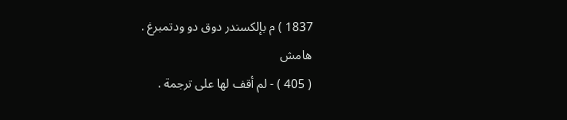1837 ) م بإلكسندر دوق دو ودتمبرغ .
هامش
( 405 ) - لم أقف لها على ترجمة .